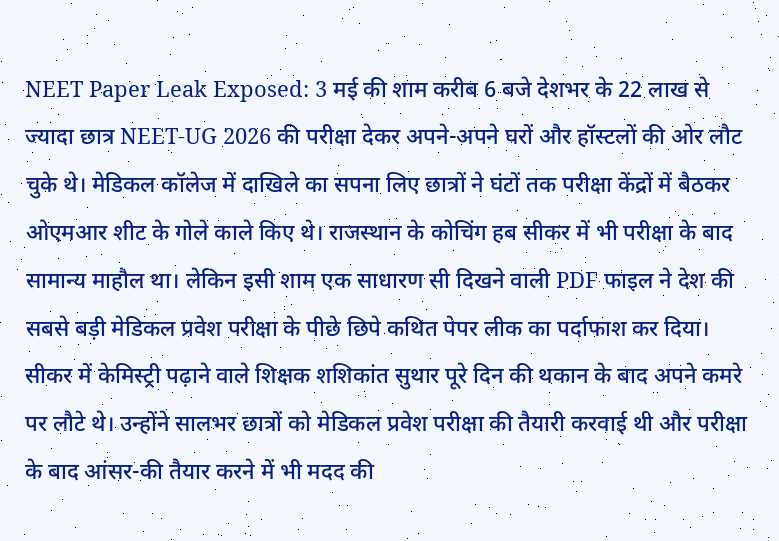NEET Paper Leak Exposed: 3 मई की शाम करीब 6 बजे देशभर के 22 लाख से ज्यादा छात्र NEET-UG 2026 की परीक्षा देकर अपने-अपने घरों और हॉस्टलों की ओर लौट चुके थे। मेडिकल कॉलेज में दाखिले का सपना लिए छात्रों ने घंटों तक परीक्षा केंद्रों में बैठकर ओएमआर शीट के गोले काले किए थे। राजस्थान के कोचिंग हब सीकर में भी परीक्षा के बाद सामान्य माहौल था। लेकिन इसी शाम एक साधारण सी दिखने वाली PDF फाइल ने देश की सबसे बड़ी मेडिकल प्रवेश परीक्षा के पीछे छिपे कथित पेपर लीक का पर्दाफाश कर दिया।
सीकर में केमिस्ट्री पढ़ाने वाले शिक्षक शशिकांत सुथार पूरे दिन की थकान के बाद अपने कमरे पर लौटे थे। उन्होंने सालभर छात्रों को मेडिकल प्रवेश परीक्षा की तैयारी करवाई थी और परीक्षा के बाद आंसर-की तैयार करने में भी मदद की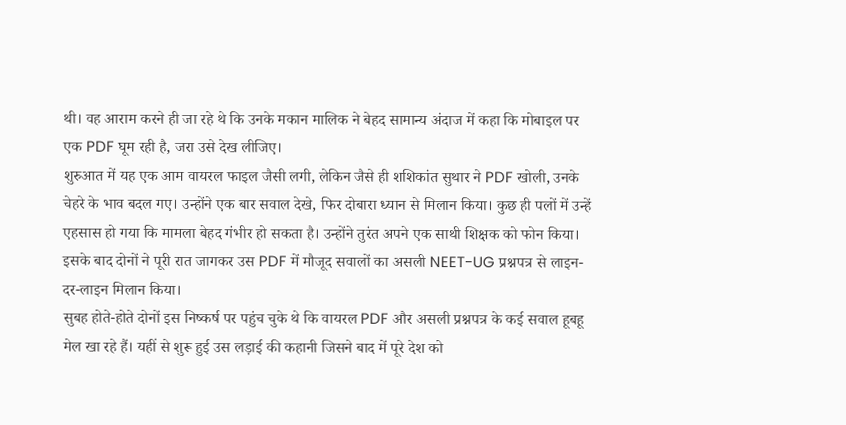थी। वह आराम करने ही जा रहे थे कि उनके मकान मालिक ने बेहद सामान्य अंदाज में कहा कि मोबाइल पर एक PDF घूम रही है, जरा उसे देख लीजिए।
शुरुआत में यह एक आम वायरल फाइल जैसी लगी, लेकिन जैसे ही शशिकांत सुथार ने PDF खोली, उनके चेहरे के भाव बदल गए। उन्होंने एक बार सवाल देखे, फिर दोबारा ध्यान से मिलान किया। कुछ ही पलों में उन्हें एहसास हो गया कि मामला बेहद गंभीर हो सकता है। उन्होंने तुरंत अपने एक साथी शिक्षक को फोन किया। इसके बाद दोनों ने पूरी रात जागकर उस PDF में मौजूद सवालों का असली NEET-UG प्रश्नपत्र से लाइन-दर-लाइन मिलान किया।
सुबह होते-होते दोनों इस निष्कर्ष पर पहुंच चुके थे कि वायरल PDF और असली प्रश्नपत्र के कई सवाल हूबहू मेल खा रहे हैं। यहीं से शुरू हुई उस लड़ाई की कहानी जिसने बाद में पूरे देश को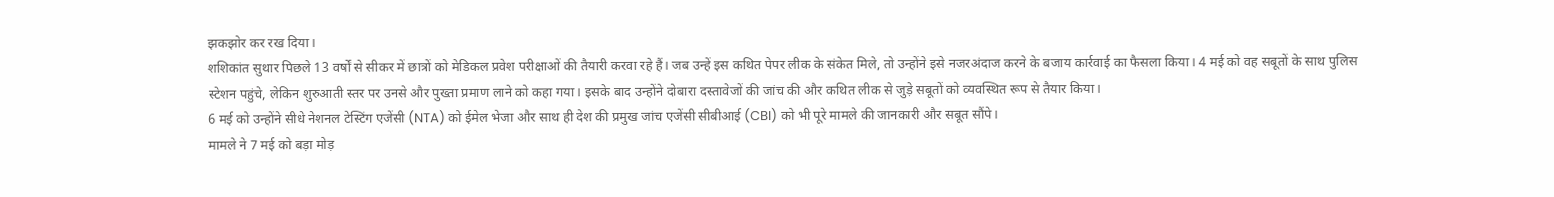झकझोर कर रख दिया।
शशिकांत सुथार पिछले 13 वर्षों से सीकर में छात्रों को मेडिकल प्रवेश परीक्षाओं की तैयारी करवा रहे हैं। जब उन्हें इस कथित पेपर लीक के संकेत मिले, तो उन्होंने इसे नजरअंदाज करने के बजाय कार्रवाई का फैसला किया। 4 मई को वह सबूतों के साथ पुलिस स्टेशन पहुंचे, लेकिन शुरुआती स्तर पर उनसे और पुख्ता प्रमाण लाने को कहा गया। इसके बाद उन्होंने दोबारा दस्तावेजों की जांच की और कथित लीक से जुड़े सबूतों को व्यवस्थित रूप से तैयार किया।
6 मई को उन्होंने सीधे नेशनल टेस्टिंग एजेंसी (NTA) को ईमेल भेजा और साथ ही देश की प्रमुख जांच एजेंसी सीबीआई (CBI) को भी पूरे मामले की जानकारी और सबूत सौंपे।
मामले ने 7 मई को बड़ा मोड़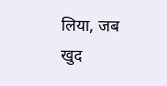लिया, जब खुद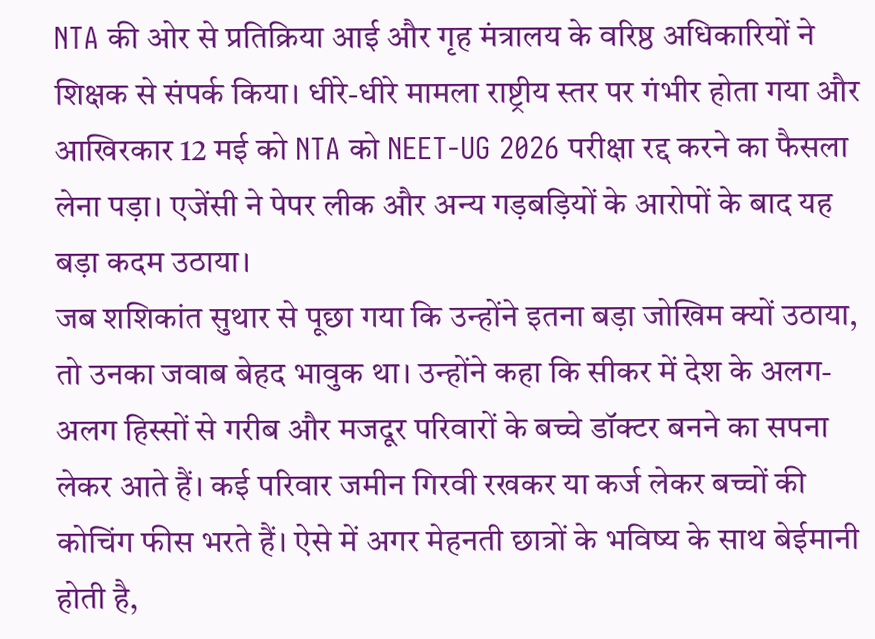NTA की ओर से प्रतिक्रिया आई और गृह मंत्रालय के वरिष्ठ अधिकारियों ने शिक्षक से संपर्क किया। धीरे-धीरे मामला राष्ट्रीय स्तर पर गंभीर होता गया और आखिरकार 12 मई को NTA को NEET-UG 2026 परीक्षा रद्द करने का फैसला लेना पड़ा। एजेंसी ने पेपर लीक और अन्य गड़बड़ियों के आरोपों के बाद यह बड़ा कदम उठाया।
जब शशिकांत सुथार से पूछा गया कि उन्होंने इतना बड़ा जोखिम क्यों उठाया, तो उनका जवाब बेहद भावुक था। उन्होंने कहा कि सीकर में देश के अलग-अलग हिस्सों से गरीब और मजदूर परिवारों के बच्चे डॉक्टर बनने का सपना लेकर आते हैं। कई परिवार जमीन गिरवी रखकर या कर्ज लेकर बच्चों की कोचिंग फीस भरते हैं। ऐसे में अगर मेहनती छात्रों के भविष्य के साथ बेईमानी होती है,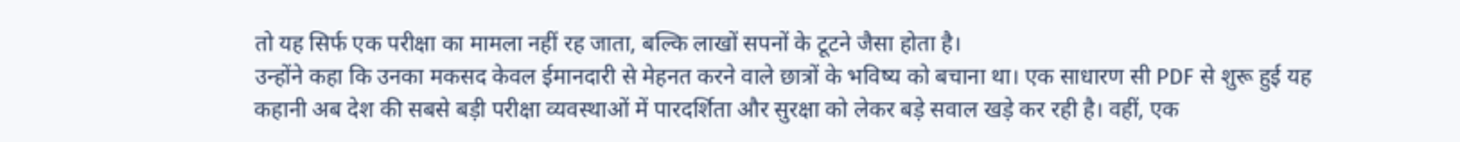तो यह सिर्फ एक परीक्षा का मामला नहीं रह जाता, बल्कि लाखों सपनों के टूटने जैसा होता है।
उन्होंने कहा कि उनका मकसद केवल ईमानदारी से मेहनत करने वाले छात्रों के भविष्य को बचाना था। एक साधारण सी PDF से शुरू हुई यह कहानी अब देश की सबसे बड़ी परीक्षा व्यवस्थाओं में पारदर्शिता और सुरक्षा को लेकर बड़े सवाल खड़े कर रही है। वहीं, एक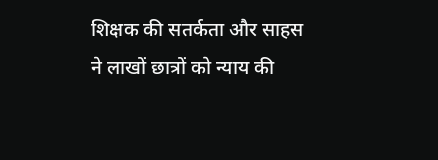शिक्षक की सतर्कता और साहस ने लाखों छात्रों को न्याय की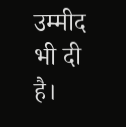उम्मीद भी दी है।